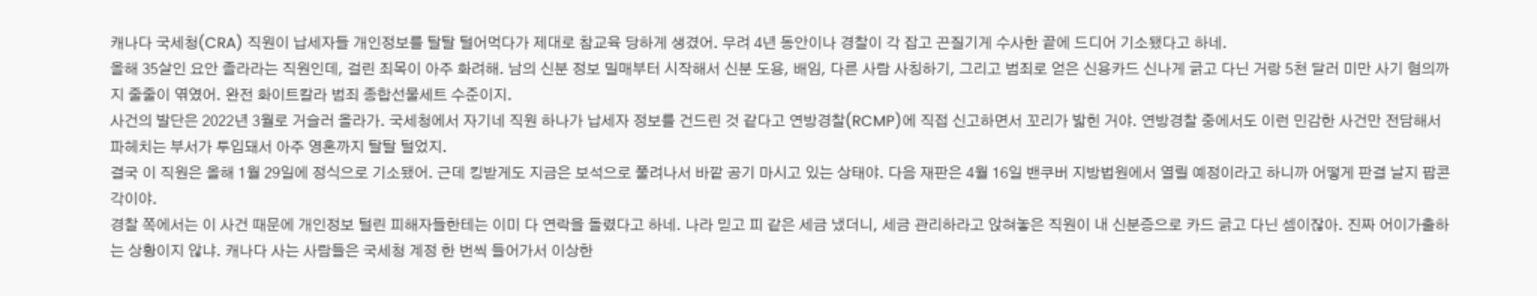캐나다 국세청(CRA) 직원이 납세자들 개인정보를 탈탈 털어먹다가 제대로 참교육 당하게 생겼어. 무려 4년 동안이나 경찰이 각 잡고 끈질기게 수사한 끝에 드디어 기소됐다고 하네.
올해 35살인 요안 졸라라는 직원인데, 걸린 죄목이 아주 화려해. 남의 신분 정보 밀매부터 시작해서 신분 도용, 배임, 다른 사람 사칭하기, 그리고 범죄로 얻은 신용카드 신나게 긁고 다닌 거랑 5천 달러 미만 사기 혐의까지 줄줄이 엮였어. 완전 화이트칼라 범죄 종합선물세트 수준이지.
사건의 발단은 2022년 3월로 거슬러 올라가. 국세청에서 자기네 직원 하나가 납세자 정보를 건드린 것 같다고 연방경찰(RCMP)에 직접 신고하면서 꼬리가 밟힌 거야. 연방경찰 중에서도 이런 민감한 사건만 전담해서 파헤치는 부서가 투입돼서 아주 영혼까지 탈탈 털었지.
결국 이 직원은 올해 1월 29일에 정식으로 기소됐어. 근데 킹받게도 지금은 보석으로 풀려나서 바깥 공기 마시고 있는 상태야. 다음 재판은 4월 16일 밴쿠버 지방법원에서 열릴 예정이라고 하니까 어떻게 판결 날지 팝콘 각이야.
경찰 쪽에서는 이 사건 때문에 개인정보 털린 피해자들한테는 이미 다 연락을 돌렸다고 하네. 나라 믿고 피 같은 세금 냈더니, 세금 관리하라고 앉혀놓은 직원이 내 신분증으로 카드 긁고 다닌 셈이잖아. 진짜 어이가출하는 상황이지 않냐. 캐나다 사는 사람들은 국세청 계정 한 번씩 들어가서 이상한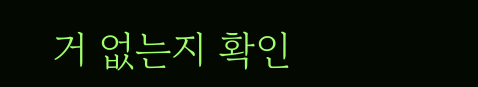거 없는지 확인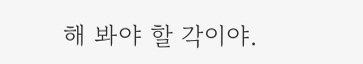해 봐야 할 각이야.